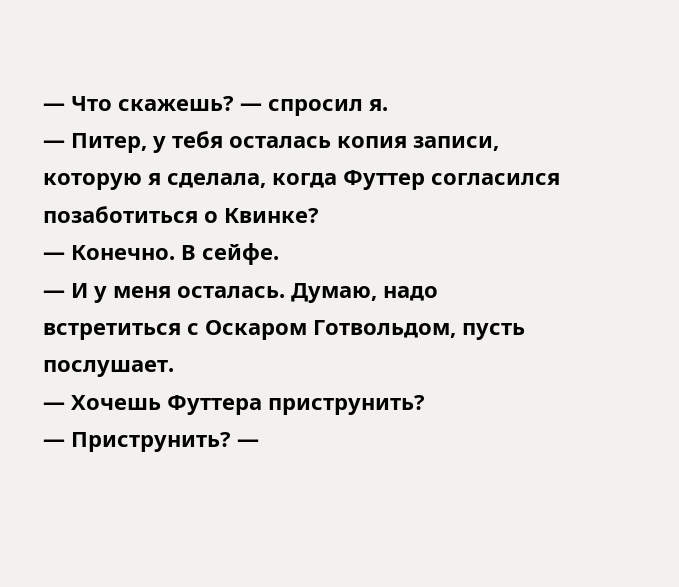— Что скажешь? — спросил я.
— Питер, у тебя осталась копия записи, которую я сделала, когда Футтер согласился позаботиться о Квинке?
— Конечно. В сейфе.
— И у меня осталась. Думаю, надо встретиться с Оскаром Готвольдом, пусть послушает.
— Хочешь Футтера приструнить?
— Приструнить? —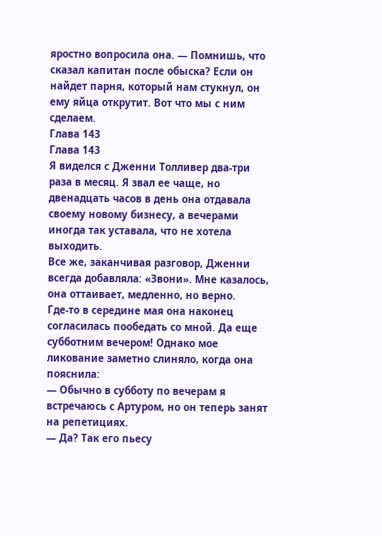яростно вопросила она. — Помнишь, что сказал капитан после обыска? Если он найдет парня, который нам стукнул, он ему яйца открутит. Вот что мы с ним сделаем.
Глава 143
Глава 143
Я виделся с Дженни Толливер два-три раза в месяц. Я звал ее чаще, но двенадцать часов в день она отдавала своему новому бизнесу, а вечерами иногда так уставала, что не хотела выходить.
Все же, заканчивая разговор, Дженни всегда добавляла: «Звони». Мне казалось, она оттаивает, медленно, но верно.
Где-то в середине мая она наконец согласилась пообедать со мной. Да еще субботним вечером! Однако мое ликование заметно слиняло, когда она пояснила:
— Обычно в субботу по вечерам я встречаюсь с Артуром, но он теперь занят на репетициях.
— Да? Так его пьесу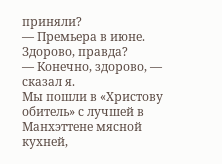приняли?
— Премьера в июне. Здорово, правда?
— Конечно, здорово, — сказал я.
Мы пошли в «Христову обитель» с лучшей в Манхэттене мясной кухней,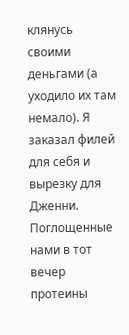клянусь своими деньгами (а уходило их там немало). Я заказал филей для себя и вырезку для Дженни. Поглощенные нами в тот вечер протеины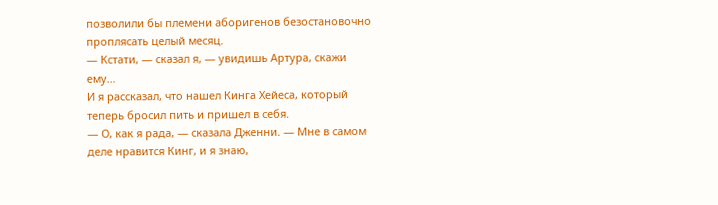позволили бы племени аборигенов безостановочно проплясать целый месяц.
— Кстати, — сказал я, — увидишь Артура, скажи ему…
И я рассказал, что нашел Кинга Хейеса, который теперь бросил пить и пришел в себя.
— О, как я рада, — сказала Дженни. — Мне в самом деле нравится Кинг, и я знаю,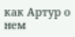как Артур о нем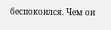беспокоился. Чем он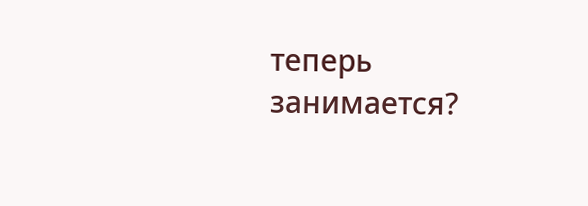теперь занимается?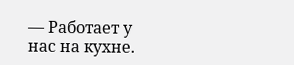— Работает у нас на кухне.